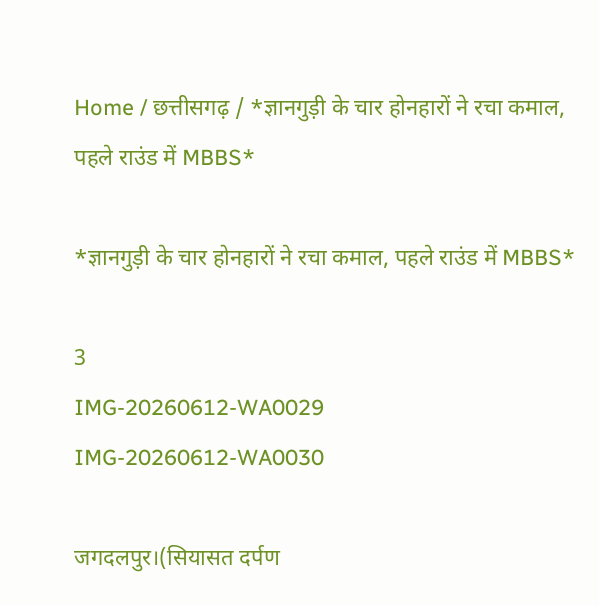Home / छत्तीसगढ़ / *ज्ञानगुड़ी के चार होनहारों ने रचा कमाल, पहले राउंड में MBBS*

*ज्ञानगुड़ी के चार होनहारों ने रचा कमाल, पहले राउंड में MBBS*

3
IMG-20260612-WA0029
IMG-20260612-WA0030

जगदलपुर।(सियासत दर्पण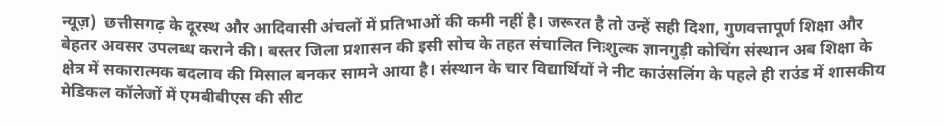न्यूज़)  छत्तीसगढ़ के दूरस्थ और आदिवासी अंचलों में प्रतिभाओं की कमी नहीं है। जरूरत है तो उन्हें सही दिशा, गुणवत्तापूर्ण शिक्षा और बेहतर अवसर उपलब्ध कराने की। बस्तर जिला प्रशासन की इसी सोच के तहत संचालित निःशुल्क ज्ञानगुड़ी कोचिंग संस्थान अब शिक्षा के क्षेत्र में सकारात्मक बदलाव की मिसाल बनकर सामने आया है। संस्थान के चार विद्यार्थियों ने नीट काउंसलिंग के पहले ही राउंड में शासकीय मेडिकल कॉलेजों में एमबीबीएस की सीट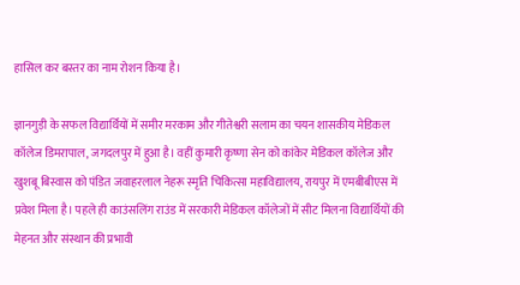हासिल कर बस्तर का नाम रोशन किया है।

ज्ञानगुड़ी के सफल विद्यार्थियों में समीर मरकाम और गीतेश्वरी सलाम का चयन शासकीय मेडिकल कॉलेज डिमरापाल, जगदलपुर में हुआ है। वहीं कुमारी कृष्णा सेन को कांकेर मेडिकल कॉलेज और खुशबू बिस्वास को पंडित जवाहरलाल नेहरू स्मृति चिकित्सा महाविद्यालय, रायपुर में एमबीबीएस में प्रवेश मिला है। पहले ही काउंसलिंग राउंड में सरकारी मेडिकल कॉलेजों में सीट मिलना विद्यार्थियों की मेहनत और संस्थान की प्रभावी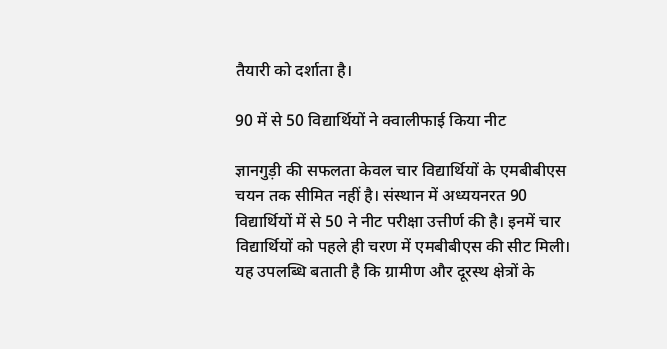तैयारी को दर्शाता है।

90 में से 50 विद्यार्थियों ने क्वालीफाई किया नीट

ज्ञानगुड़ी की सफलता केवल चार विद्यार्थियों के एमबीबीएस चयन तक सीमित नहीं है। संस्थान में अध्ययनरत 90 विद्यार्थियों में से 50 ने नीट परीक्षा उत्तीर्ण की है। इनमें चार विद्यार्थियों को पहले ही चरण में एमबीबीएस की सीट मिली। यह उपलब्धि बताती है कि ग्रामीण और दूरस्थ क्षेत्रों के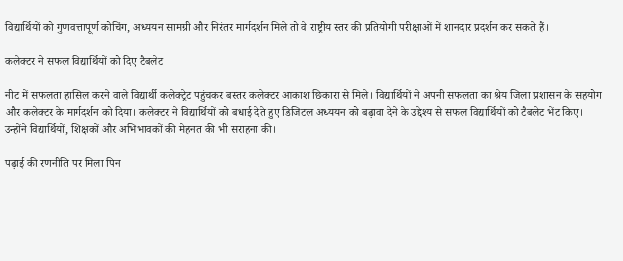विद्यार्थियों को गुणवत्तापूर्ण कोचिंग, अध्ययन सामग्री और निरंतर मार्गदर्शन मिले तो वे राष्ट्रीय स्तर की प्रतियोगी परीक्षाओं में शानदार प्रदर्शन कर सकते हैं।

कलेक्टर ने सफल विद्यार्थियों को दिए टैबलेट

नीट में सफलता हासिल करने वाले विद्यार्थी कलेक्ट्रेट पहुंचकर बस्तर कलेक्टर आकाश छिकारा से मिले। विद्यार्थियों ने अपनी सफलता का श्रेय जिला प्रशासन के सहयोग और कलेक्टर के मार्गदर्शन को दिया। कलेक्टर ने विद्यार्थियों को बधाई देते हुए डिजिटल अध्ययन को बढ़ावा देने के उद्देश्य से सफल विद्यार्थियों को टैबलेट भेंट किए। उन्होंने विद्यार्थियों, शिक्षकों और अभिभावकों की मेहनत की भी सराहना की।

पढ़ाई की रणनीति पर मिला पिन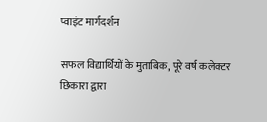प्वाइंट मार्गदर्शन

सफल विद्यार्थियों के मुताबिक, पूरे वर्ष कलेक्टर छिकारा द्वारा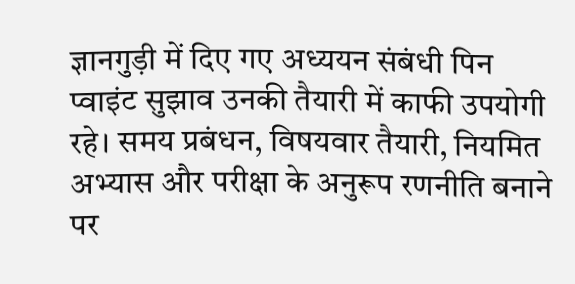ज्ञानगुड़ी में दिए गए अध्ययन संबंधी पिन प्वाइंट सुझाव उनकी तैयारी में काफी उपयोगी रहे। समय प्रबंधन, विषयवार तैयारी, नियमित अभ्यास और परीक्षा के अनुरूप रणनीति बनाने पर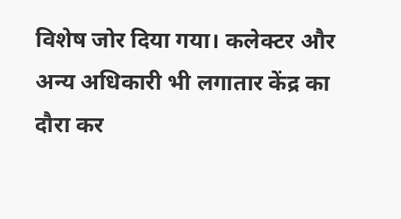विशेष जोर दिया गया। कलेक्टर और अन्य अधिकारी भी लगातार केंद्र का दौरा कर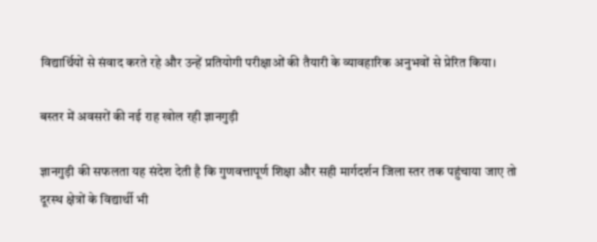विद्यार्थियों से संवाद करते रहे और उन्हें प्रतियोगी परीक्षाओं की तैयारी के व्यावहारिक अनुभवों से प्रेरित किया।

बस्तर में अवसरों की नई राह खोल रही ज्ञानगुड़ी

ज्ञानगुड़ी की सफलता यह संदेश देती है कि गुणवत्तापूर्ण शिक्षा और सही मार्गदर्शन जिला स्तर तक पहुंचाया जाए तो दूरस्थ क्षेत्रों के विद्यार्थी भी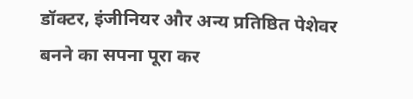डॉक्टर, इंजीनियर और अन्य प्रतिष्ठित पेशेवर बनने का सपना पूरा कर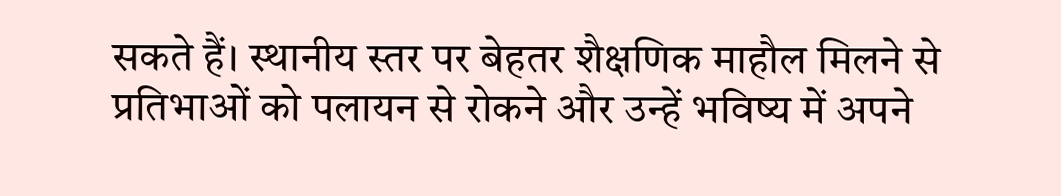सकते हैं। स्थानीय स्तर पर बेहतर शैक्षणिक माहौल मिलने से प्रतिभाओं को पलायन से रोकने और उन्हें भविष्य में अपने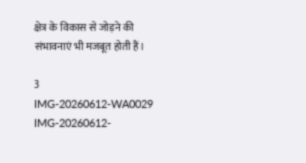क्षेत्र के विकास से जोड़ने की संभावनाएं भी मजबूत होती हैं।

3
IMG-20260612-WA0029
IMG-20260612-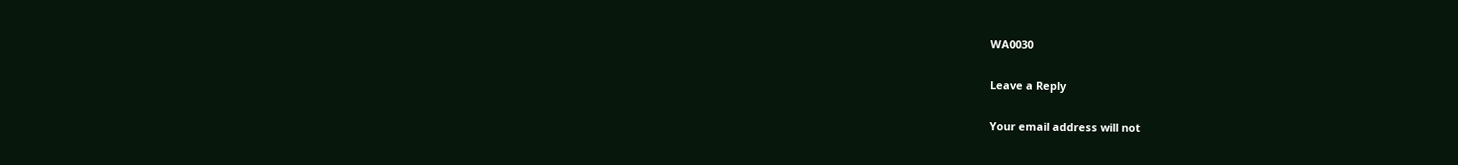WA0030

Leave a Reply

Your email address will not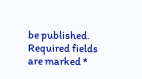be published. Required fields are marked *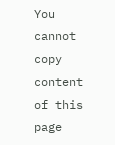You cannot copy content of this page